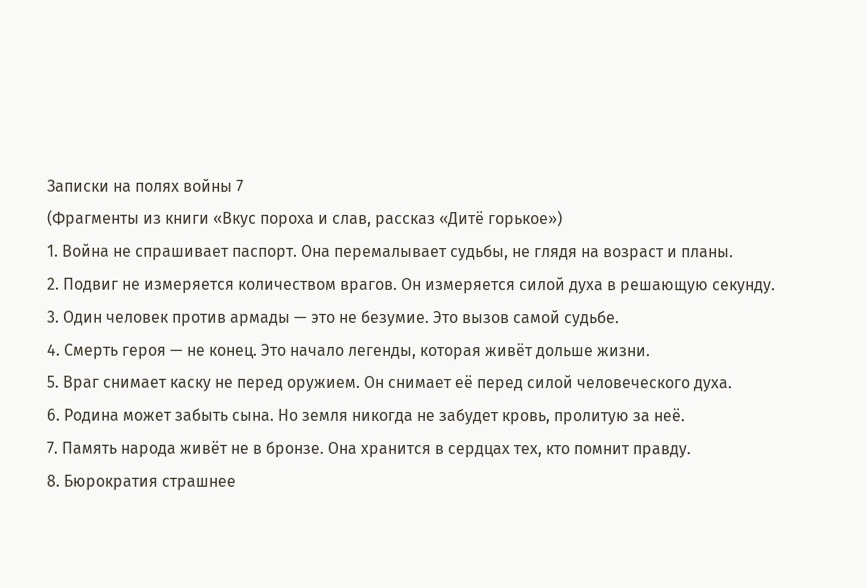Записки на полях войны 7
(Фрагменты из книги «Вкус пороха и слав, рассказ «Дитё горькое»)
1. Война не спрашивает паспорт. Она перемалывает судьбы, не глядя на возраст и планы.
2. Подвиг не измеряется количеством врагов. Он измеряется силой духа в решающую секунду.
3. Один человек против армады — это не безумие. Это вызов самой судьбе.
4. Смерть героя — не конец. Это начало легенды, которая живёт дольше жизни.
5. Враг снимает каску не перед оружием. Он снимает её перед силой человеческого духа.
6. Родина может забыть сына. Но земля никогда не забудет кровь, пролитую за неё.
7. Память народа живёт не в бронзе. Она хранится в сердцах тех, кто помнит правду.
8. Бюрократия страшнее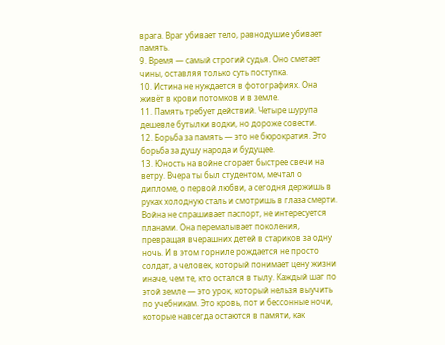врага. Враг убивает тело, равнодушие убивает память.
9. Время — самый строгий судья. Оно сметает чины, оставляя только суть поступка.
10. Истина не нуждается в фотографиях. Она живёт в крови потомков и в земле.
11. Память требует действий. Четыре шурупа дешевле бутылки водки, но дороже совести.
12. Борьба за память — это не бюрократия. Это борьба за душу народа и будущее.
13. Юность на войне сгорает быстрее свечи на ветру. Вчера ты был студентом, мечтал о дипломе, о первой любви, а сегодня держишь в руках холодную сталь и смотришь в глаза смерти. Война не спрашивает паспорт, не интересуется планами. Она перемалывает поколения, превращая вчерашних детей в стариков за одну ночь. И в этом горниле рождается не просто солдат, а человек, который понимает цену жизни иначе, чем те, кто остался в тылу. Каждый шаг по этой земле — это урок, который нельзя выучить по учебникам. Это кровь, пот и бессонные ночи, которые навсегда остаются в памяти, как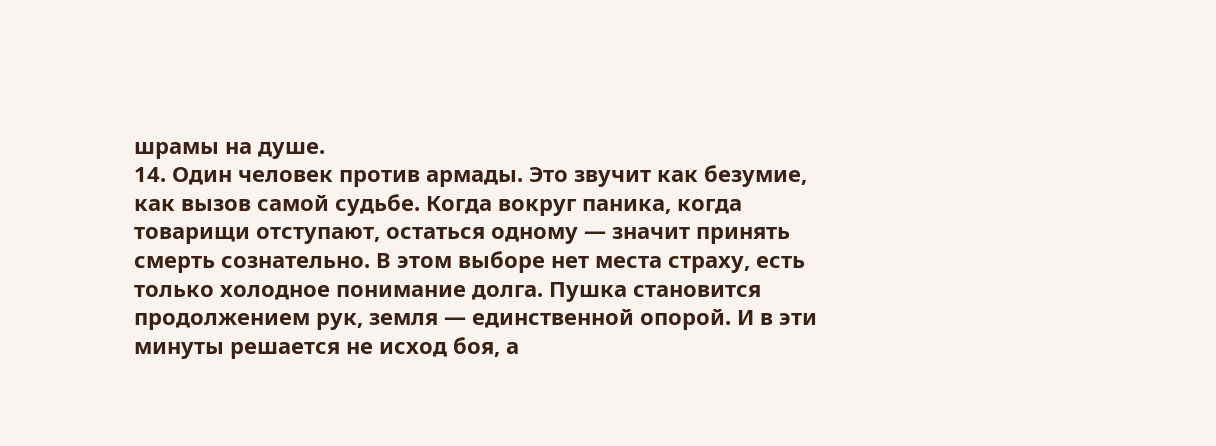шрамы на душе.
14. Один человек против армады. Это звучит как безумие, как вызов самой судьбе. Когда вокруг паника, когда товарищи отступают, остаться одному — значит принять смерть сознательно. В этом выборе нет места страху, есть только холодное понимание долга. Пушка становится продолжением рук, земля — единственной опорой. И в эти минуты решается не исход боя, а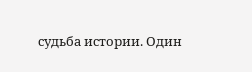судьба истории. Один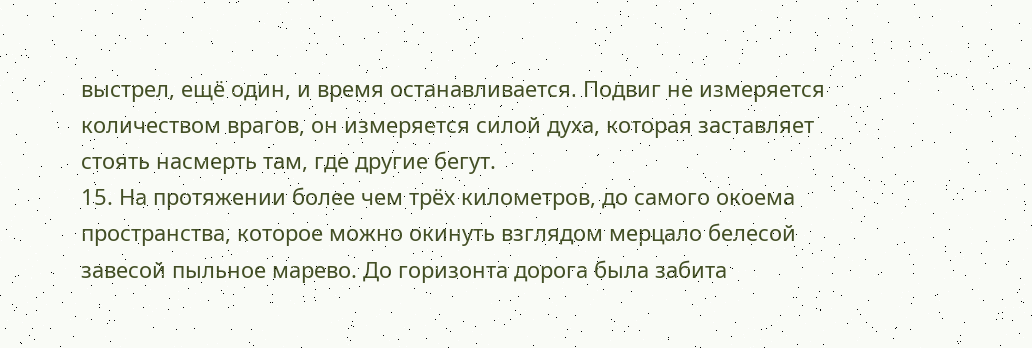выстрел, ещё один, и время останавливается. Подвиг не измеряется количеством врагов, он измеряется силой духа, которая заставляет стоять насмерть там, где другие бегут.
15. На протяжении более чем трёх километров, до самого окоема пространства, которое можно окинуть взглядом мерцало белесой завесой пыльное марево. До горизонта дорога была забита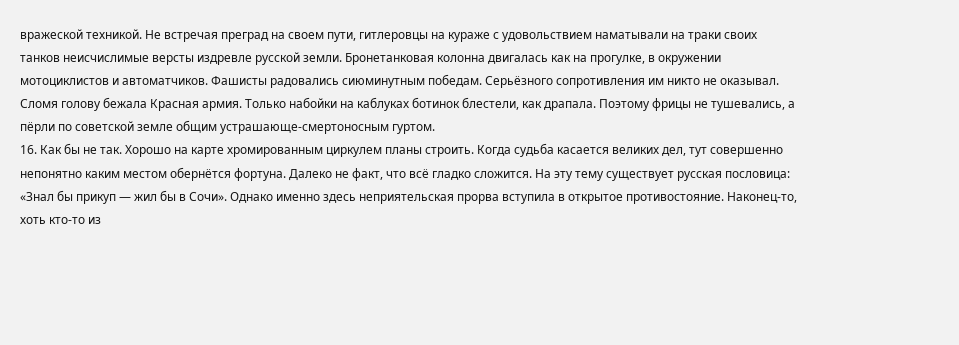вражеской техникой. Не встречая преград на своем пути, гитлеровцы на кураже с удовольствием наматывали на траки своих танков неисчислимые версты издревле русской земли. Бронетанковая колонна двигалась как на прогулке, в окружении мотоциклистов и автоматчиков. Фашисты радовались сиюминутным победам. Серьёзного сопротивления им никто не оказывал. Сломя голову бежала Красная армия. Только набойки на каблуках ботинок блестели, как драпала. Поэтому фрицы не тушевались, а пёрли по советской земле общим устрашающе-смертоносным гуртом.
16. Как бы не так. Хорошо на карте хромированным циркулем планы строить. Когда судьба касается великих дел, тут совершенно непонятно каким местом обернётся фортуна. Далеко не факт, что всё гладко сложится. На эту тему существует русская пословица: «Знал бы прикуп — жил бы в Сочи». Однако именно здесь неприятельская прорва вступила в открытое противостояние. Наконец-то, хоть кто-то из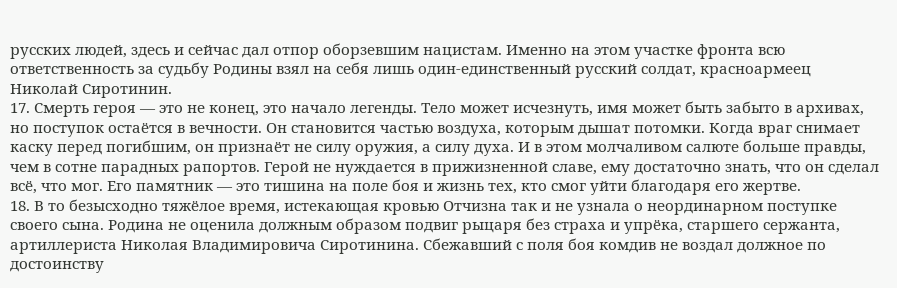русских людей, здесь и сейчас дал отпор оборзевшим нацистам. Именно на этом участке фронта всю ответственность за судьбу Родины взял на себя лишь один-единственный русский солдат, красноармеец Николай Сиротинин.
17. Смерть героя — это не конец, это начало легенды. Тело может исчезнуть, имя может быть забыто в архивах, но поступок остаётся в вечности. Он становится частью воздуха, которым дышат потомки. Когда враг снимает каску перед погибшим, он признаёт не силу оружия, а силу духа. И в этом молчаливом салюте больше правды, чем в сотне парадных рапортов. Герой не нуждается в прижизненной славе, ему достаточно знать, что он сделал всё, что мог. Его памятник — это тишина на поле боя и жизнь тех, кто смог уйти благодаря его жертве.
18. В то безысходно тяжёлое время, истекающая кровью Отчизна так и не узнала о неординарном поступке своего сына. Родина не оценила должным образом подвиг рыцаря без страха и упрёка, старшего сержанта, артиллериста Николая Владимировича Сиротинина. Сбежавший с поля боя комдив не воздал должное по достоинству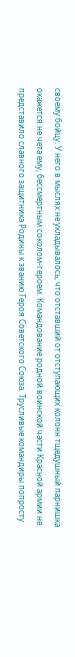своему бойцу. У него в мыслях не укладывалось, что отставший от отступающих колонн тщедушный парнишка окажется не чета ему, бессмертным соколом-героем. Командование родной воинской части Красной армии не представило славного защитника Родины к званию Героя Советского Союза. Трусливые командиры попросту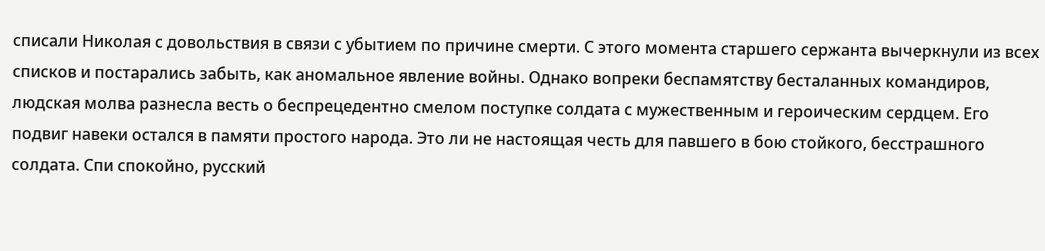списали Николая с довольствия в связи с убытием по причине смерти. С этого момента старшего сержанта вычеркнули из всех списков и постарались забыть, как аномальное явление войны. Однако вопреки беспамятству бесталанных командиров, людская молва разнесла весть о беспрецедентно смелом поступке солдата с мужественным и героическим сердцем. Его подвиг навеки остался в памяти простого народа. Это ли не настоящая честь для павшего в бою стойкого, бесстрашного солдата. Спи спокойно, русский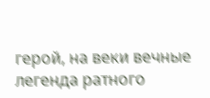герой, на веки вечные легенда ратного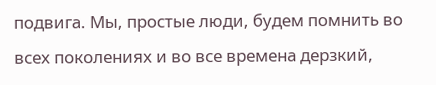подвига. Мы, простые люди, будем помнить во всех поколениях и во все времена дерзкий,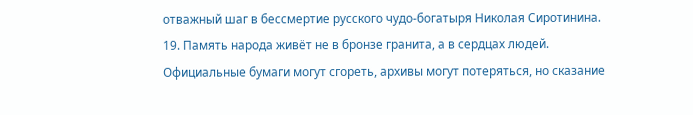отважный шаг в бессмертие русского чудо-богатыря Николая Сиротинина.
19. Память народа живёт не в бронзе гранита, а в сердцах людей. Официальные бумаги могут сгореть, архивы могут потеряться, но сказание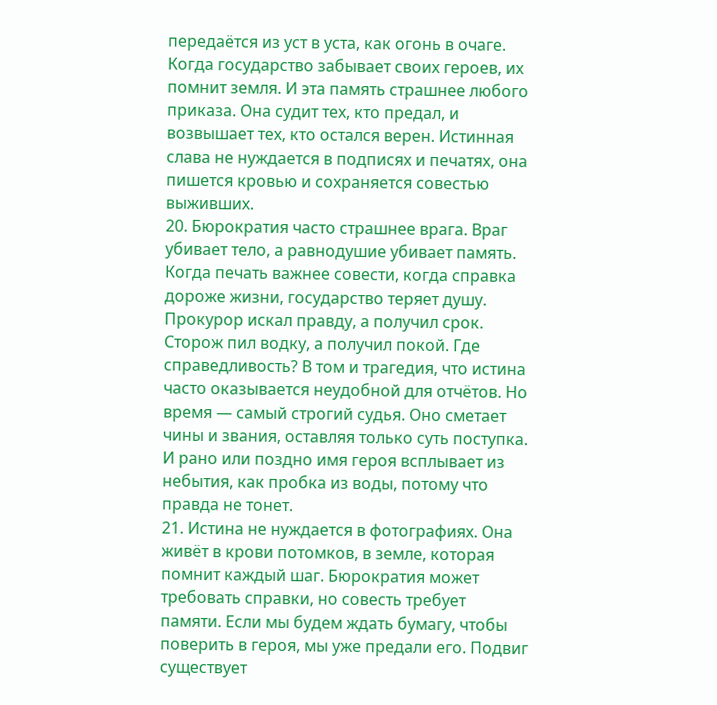передаётся из уст в уста, как огонь в очаге. Когда государство забывает своих героев, их помнит земля. И эта память страшнее любого приказа. Она судит тех, кто предал, и возвышает тех, кто остался верен. Истинная слава не нуждается в подписях и печатях, она пишется кровью и сохраняется совестью выживших.
20. Бюрократия часто страшнее врага. Враг убивает тело, а равнодушие убивает память. Когда печать важнее совести, когда справка дороже жизни, государство теряет душу. Прокурор искал правду, а получил срок. Сторож пил водку, а получил покой. Где справедливость? В том и трагедия, что истина часто оказывается неудобной для отчётов. Но время — самый строгий судья. Оно сметает чины и звания, оставляя только суть поступка. И рано или поздно имя героя всплывает из небытия, как пробка из воды, потому что правда не тонет.
21. Истина не нуждается в фотографиях. Она живёт в крови потомков, в земле, которая помнит каждый шаг. Бюрократия может требовать справки, но совесть требует памяти. Если мы будем ждать бумагу, чтобы поверить в героя, мы уже предали его. Подвиг существует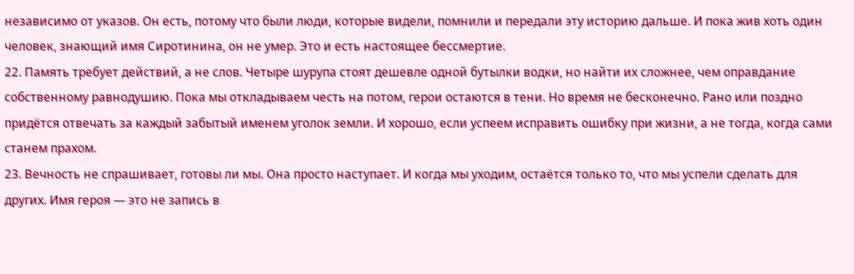независимо от указов. Он есть, потому что были люди, которые видели, помнили и передали эту историю дальше. И пока жив хоть один человек, знающий имя Сиротинина, он не умер. Это и есть настоящее бессмертие.
22. Память требует действий, а не слов. Четыре шурупа стоят дешевле одной бутылки водки, но найти их сложнее, чем оправдание собственному равнодушию. Пока мы откладываем честь на потом, герои остаются в тени. Но время не бесконечно. Рано или поздно придётся отвечать за каждый забытый именем уголок земли. И хорошо, если успеем исправить ошибку при жизни, а не тогда, когда сами станем прахом.
23. Вечность не спрашивает, готовы ли мы. Она просто наступает. И когда мы уходим, остаётся только то, что мы успели сделать для других. Имя героя — это не запись в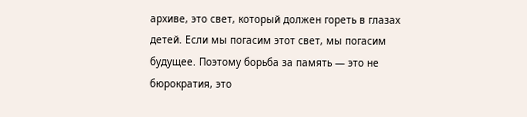архиве, это свет, который должен гореть в глазах детей. Если мы погасим этот свет, мы погасим будущее. Поэтому борьба за память — это не бюрократия, это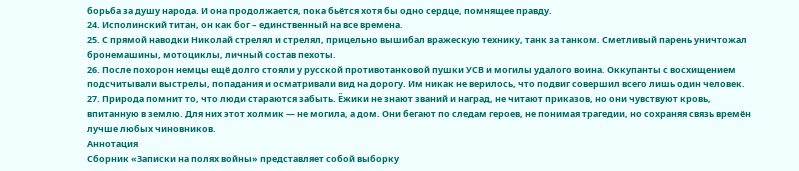борьба за душу народа. И она продолжается, пока бьётся хотя бы одно сердце, помнящее правду.
24. Исполинский титан, он как бог – единственный на все времена.
25. С прямой наводки Николай стрелял и стрелял, прицельно вышибал вражескую технику, танк за танком. Сметливый парень уничтожал бронемашины, мотоциклы, личный состав пехоты.
26. После похорон немцы ещё долго стояли у русской противотанковой пушки УСВ и могилы удалого воина. Оккупанты с восхищением подсчитывали выстрелы, попадания и осматривали вид на дорогу. Им никак не верилось, что подвиг совершил всего лишь один человек.
27. Природа помнит то, что люди стараются забыть. Ёжики не знают званий и наград, не читают приказов, но они чувствуют кровь, впитанную в землю. Для них этот холмик — не могила, а дом. Они бегают по следам героев, не понимая трагедии, но сохраняя связь времён лучше любых чиновников.
Аннотация
Сборник «Записки на полях войны» представляет собой выборку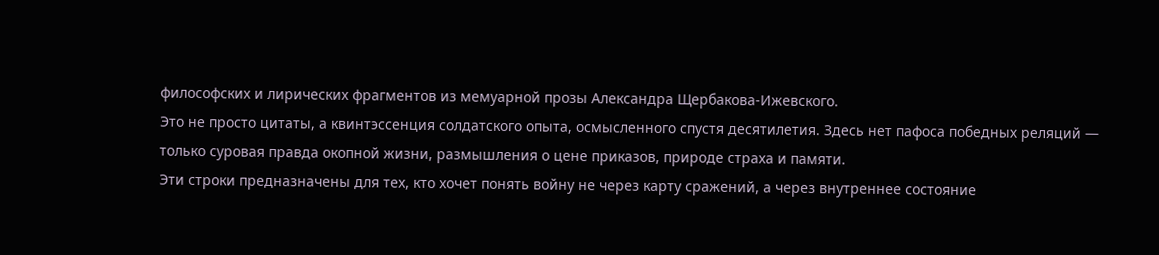философских и лирических фрагментов из мемуарной прозы Александра Щербакова-Ижевского.
Это не просто цитаты, а квинтэссенция солдатского опыта, осмысленного спустя десятилетия. Здесь нет пафоса победных реляций — только суровая правда окопной жизни, размышления о цене приказов, природе страха и памяти.
Эти строки предназначены для тех, кто хочет понять войну не через карту сражений, а через внутреннее состояние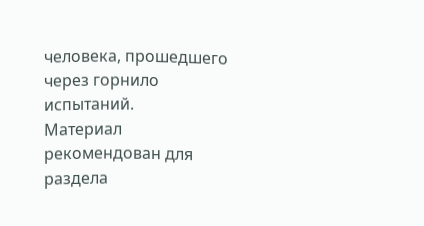человека, прошедшего через горнило испытаний.
Материал рекомендован для раздела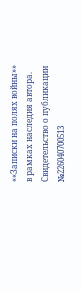««Записки на полях войны»» в рамках наследия автора.
Свидетельство о публикации №226040700513